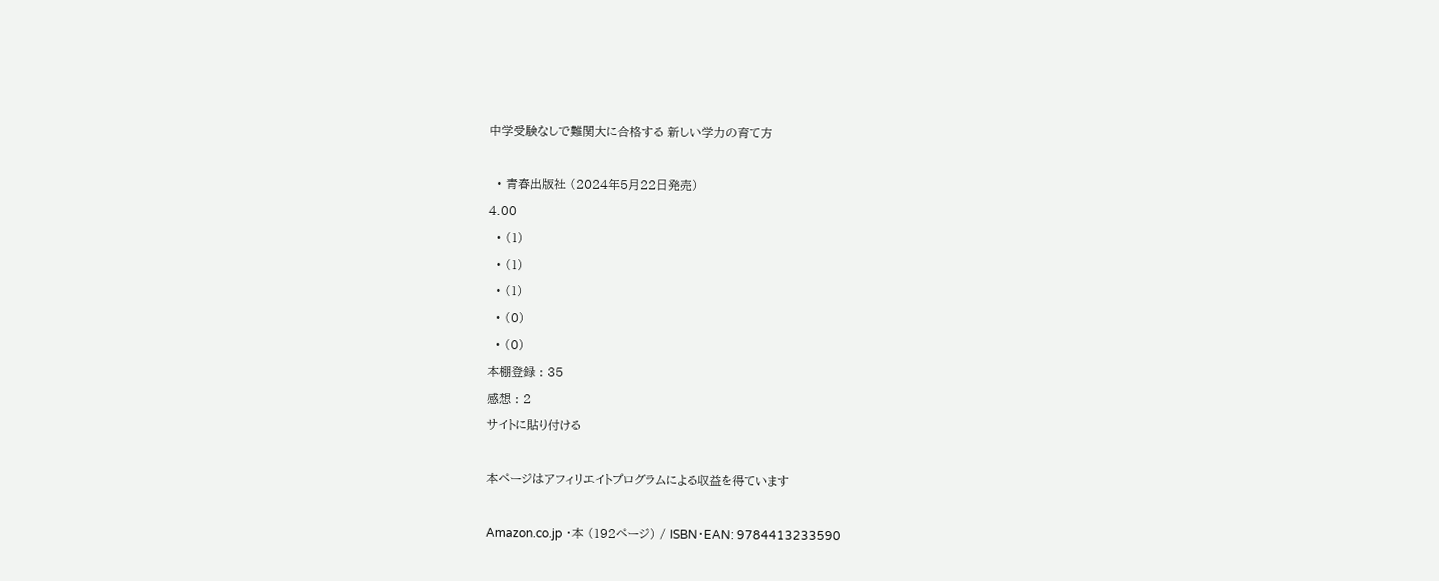中学受験なしで難関大に合格する 新しい学力の育て方

  • 青春出版社 (2024年5月22日発売)
4.00
  • (1)
  • (1)
  • (1)
  • (0)
  • (0)
本棚登録 : 35
感想 : 2
サイトに貼り付ける

本ページはアフィリエイトプログラムによる収益を得ています

Amazon.co.jp ・本 (192ページ) / ISBN・EAN: 9784413233590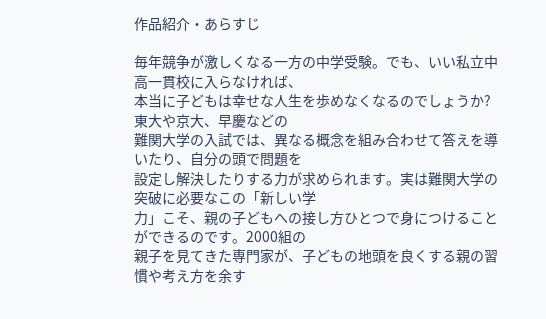作品紹介・あらすじ

毎年競争が激しくなる一方の中学受験。でも、いい私立中高一貫校に入らなければ、
本当に子どもは幸せな人生を歩めなくなるのでしょうか? 東大や京大、早慶などの
難関大学の入試では、異なる概念を組み合わせて答えを導いたり、自分の頭で問題を
設定し解決したりする力が求められます。実は難関大学の突破に必要なこの「新しい学
力」こそ、親の子どもへの接し方ひとつで身につけることができるのです。2000組の
親子を見てきた専門家が、子どもの地頭を良くする親の習慣や考え方を余す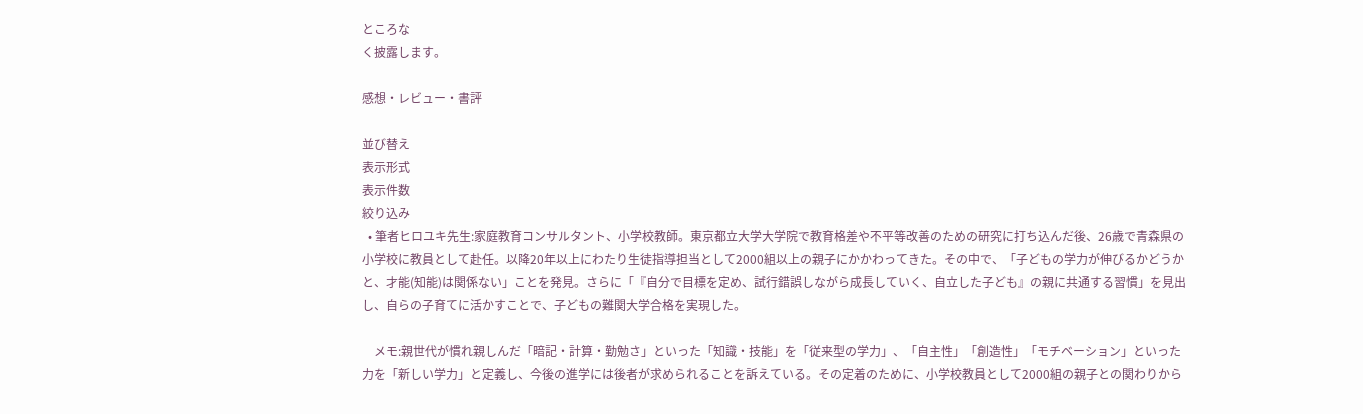ところな
く披露します。

感想・レビュー・書評

並び替え
表示形式
表示件数
絞り込み
  • 筆者ヒロユキ先生:家庭教育コンサルタント、小学校教師。東京都立大学大学院で教育格差や不平等改善のための研究に打ち込んだ後、26歳で青森県の小学校に教員として赴任。以降20年以上にわたり生徒指導担当として2000組以上の親子にかかわってきた。その中で、「子どもの学力が伸びるかどうかと、才能(知能)は関係ない」ことを発見。さらに「『自分で目標を定め、試行錯誤しながら成長していく、自立した子ども』の親に共通する習慣」を見出し、自らの子育てに活かすことで、子どもの難関大学合格を実現した。

    メモ:親世代が慣れ親しんだ「暗記・計算・勤勉さ」といった「知識・技能」を「従来型の学力」、「自主性」「創造性」「モチベーション」といった力を「新しい学力」と定義し、今後の進学には後者が求められることを訴えている。その定着のために、小学校教員として2000組の親子との関わりから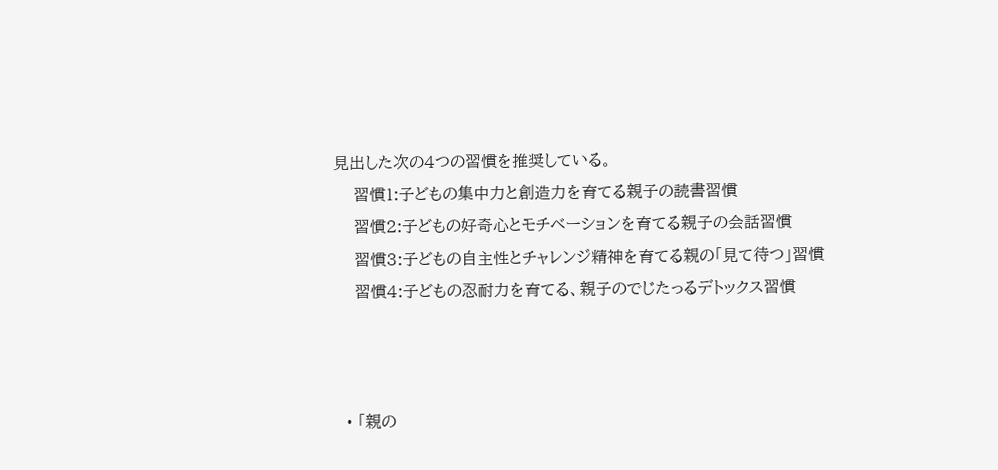見出した次の4つの習慣を推奨している。
    習慣1:子どもの集中力と創造力を育てる親子の読書習慣
    習慣2:子どもの好奇心とモチベーションを育てる親子の会話習慣
    習慣3:子どもの自主性とチャレンジ精神を育てる親の「見て待つ」習慣
    習慣4:子どもの忍耐力を育てる、親子のでじたっるデトックス習慣



  • 「親の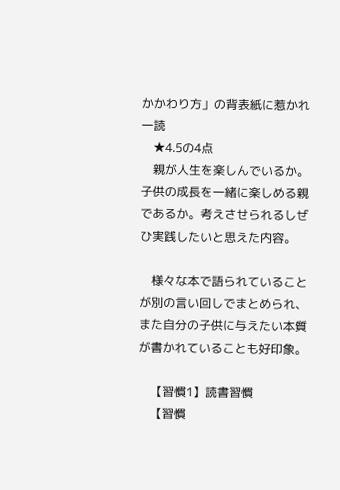かかわり方」の背表紙に惹かれ一読
    ★4.5の4点
    親が人生を楽しんでいるか。子供の成長を一緒に楽しめる親であるか。考えさせられるしぜひ実践したいと思えた内容。

    様々な本で語られていることが別の言い回しでまとめられ、また自分の子供に与えたい本質が書かれていることも好印象。

    【習慣1】読書習慣
    【習慣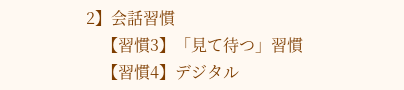2】会話習慣
    【習慣3】「見て待つ」習慣
    【習慣4】デジタル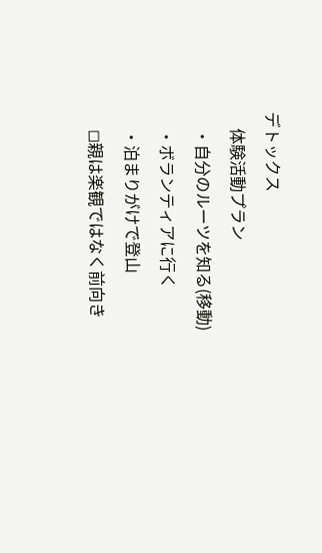デトックス
    体験活動プラン
    ・自分のルーツを知る(移動)
    ・ボランティアに行く
    ・泊まりがけで登山
    ◻親は楽観ではなく前向き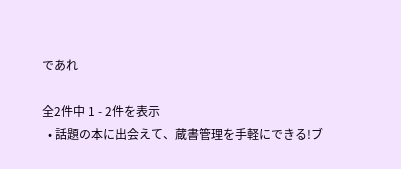であれ

全2件中 1 - 2件を表示
  • 話題の本に出会えて、蔵書管理を手軽にできる!ブ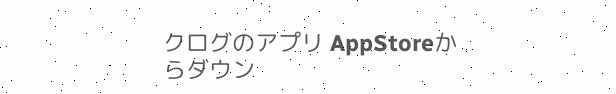クログのアプリ AppStoreからダウン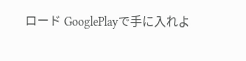ロード GooglePlayで手に入れよ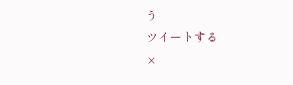う
ツイートする
×